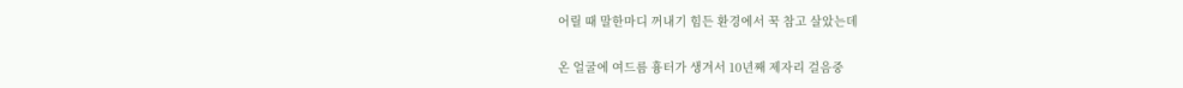어릴 때 말한마디 꺼내기 힘든 환경에서 꾹 참고 살았는데

온 얼굴에 여드름 흉터가 생겨서 10년째 제자리 걸음중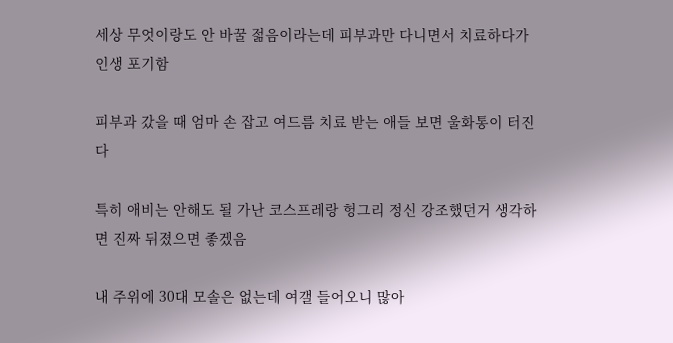세상 무엇이랑도 안 바꿀 젊음이라는데 피부과만 다니면서 치료하다가 인생 포기함

피부과 갔을 때 엄마 손 잡고 여드름 치료 받는 애들 보면 울화통이 터진다

특히 애비는 안해도 될 가난 코스프레랑 헝그리 정신 강조했던거 생각하면 진짜 뒤졌으면 좋겠음

내 주위에 30대 모솔은 없는데 여갤 들어오니 많아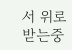서 위로 받는중